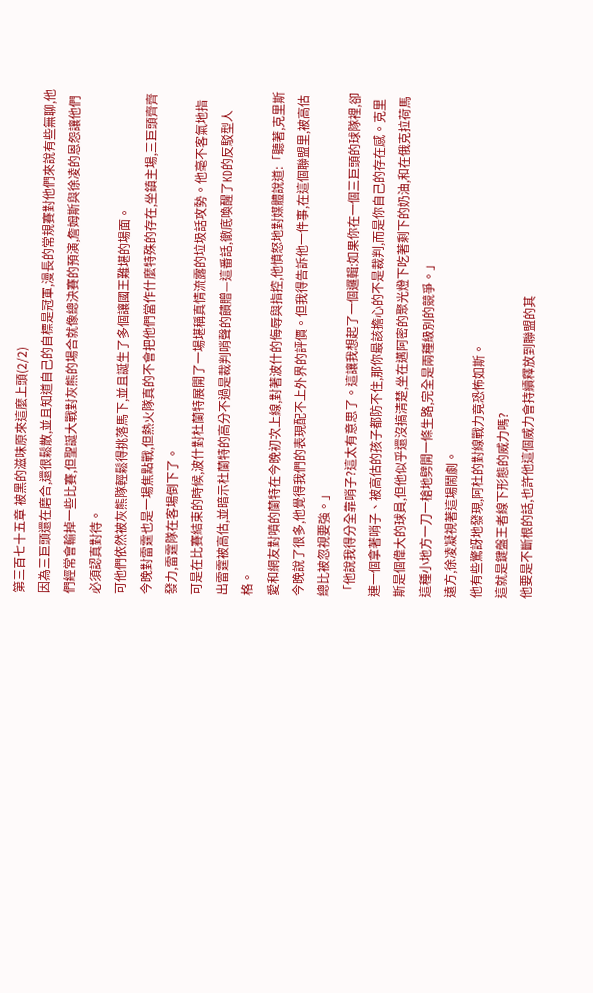第三百七十五章 被黑的滋味原來這麼上頭(2/2)
因為三巨頭還在磨合,還很鬆散,並且知道自己的自標是冠軍,漫長的常規賽對他們來說有些無聊,他們經常會輸掉一些比賽,但聖誕大戰對灰熊的場合就像總決賽的預演,詹姆斯與徐凌的恩怨讓他們必須認真對待。
可他們依然被灰熊隊輕鬆得挑落馬下,並且誕生了多個讓國王難堪的場面。
今晚對雷霆也是一場焦點戰,但熱火隊真的不會把他們當作什麼特殊的存在,坐鎮主場,三巨頭齊齊發力,雷霆隊在客場倒下了。
可是在比賽結束的時候,波什對杜蘭特展開了一場堪稱真情流露的垃圾話攻勢。他毫不客氣地指出雷霆被高估,並暗示杜蘭特的高分不過是裁判哨聲的饋贈—這番話,徹底喚醒了KD的反駁型人格。
愛和網友對噴的蘭特在今晚初次上線,對著波什的侮辱與指控,他憤怒地對媒體說道:「聽著,克里斯今晚說了很多,他覺得我們的表現配不上外界的評價。但我得告訴他一件事,在這個聯盟里,被高估總比被忽視要強。」
「他說我得分全靠哨子?這太有意思了。這讓我想起了一個邏輯:如果你在一個三巨頭的球隊裡,卻連一個拿著哨子、被高估的孩子都防不住,那你最該擔心的不是裁判,而是你自己的存在感。克里斯是個偉大的球員,但他似乎還沒搞清楚,坐在邁阿密的聚光燈下吃著剩下的奶油,和在俄克拉荷馬這種小地方一刀一槍地劈開一條生路,完全是兩種級別的競爭。」
遠方,徐凌凝視著這場鬧劇。
他有些驚訝地發現,阿杜的對線戰力竟恐怖如斯。
這就是鍵盤王者線下形態的威力嗎?
他要是不斷根的話,也許他這個威力會持續釋放到聯盟的其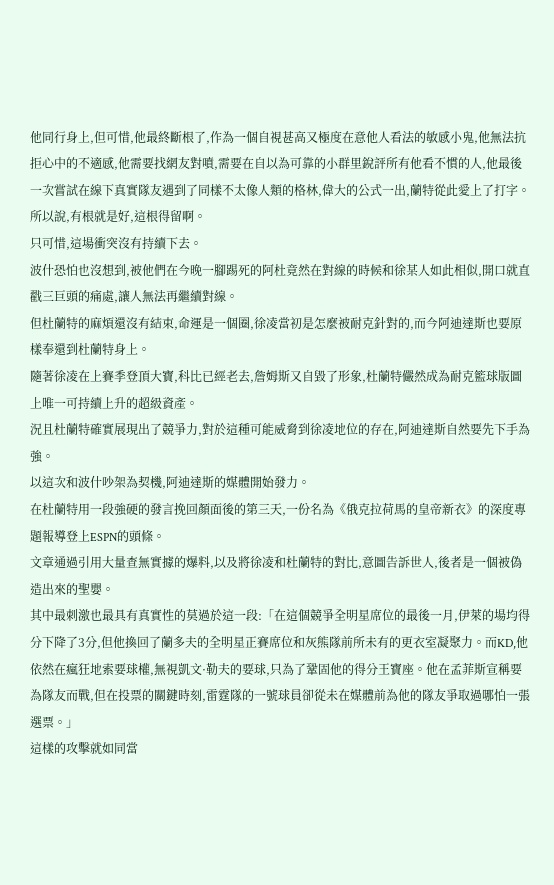他同行身上,但可惜,他最終斷根了,作為一個自視甚高又極度在意他人看法的敏感小鬼,他無法抗拒心中的不適感,他需要找網友對噴,需要在自以為可靠的小群里銳評所有他看不慣的人,他最後一次嘗試在線下真實隊友遇到了同樣不太像人類的格林,偉大的公式一出,蘭特從此愛上了打字。
所以說,有根就是好,這根得留啊。
只可惜,這場衝突沒有持續下去。
波什恐怕也沒想到,被他們在今晚一腳踢死的阿杜竟然在對線的時候和徐某人如此相似,開口就直戳三巨頭的痛處,讓人無法再繼續對線。
但杜蘭特的麻煩還沒有結束,命運是一個圈,徐凌當初是怎麼被耐克針對的,而今阿迪達斯也要原樣奉還到杜蘭特身上。
隨著徐凌在上賽季登頂大寶,科比已經老去,詹姆斯又自毀了形象,杜蘭特儼然成為耐克籃球版圖上唯一可持續上升的超級資產。
況且杜蘭特確實展現出了競爭力,對於這種可能威脅到徐凌地位的存在,阿迪達斯自然要先下手為強。
以這次和波什吵架為契機,阿迪達斯的媒體開始發力。
在杜蘭特用一段強硬的發言挽回顏面後的第三天,一份名為《俄克拉荷馬的皇帝新衣》的深度專題報導登上ESPN的頭條。
文章通過引用大量查無實據的爆料,以及將徐凌和杜蘭特的對比,意圖告訴世人,後者是一個被偽造出來的聖嬰。
其中最刺激也最具有真實性的莫過於這一段:「在這個競爭全明星席位的最後一月,伊萊的場均得分下降了3分,但他換回了蘭多夫的全明星正賽席位和灰熊隊前所未有的更衣室凝聚力。而KD,他依然在瘋狂地索要球權,無視凱文·勒夫的要球,只為了鞏固他的得分王寶座。他在孟菲斯宣稱要為隊友而戰,但在投票的關鍵時刻,雷霆隊的一號球員卻從未在媒體前為他的隊友爭取過哪怕一張選票。」
這樣的攻擊就如同當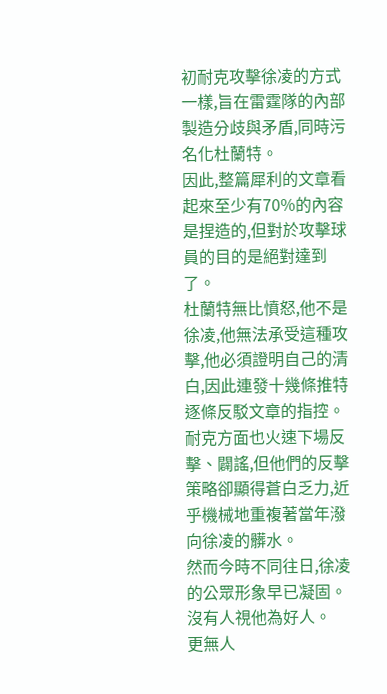初耐克攻擊徐凌的方式一樣,旨在雷霆隊的內部製造分歧與矛盾,同時污名化杜蘭特。
因此,整篇犀利的文章看起來至少有70%的內容是捏造的,但對於攻擊球員的目的是絕對達到了。
杜蘭特無比憤怒,他不是徐凌,他無法承受這種攻擊,他必須證明自己的清白,因此連發十幾條推特逐條反駁文章的指控。
耐克方面也火速下場反擊、闢謠,但他們的反擊策略卻顯得蒼白乏力,近乎機械地重複著當年潑向徐凌的髒水。
然而今時不同往日,徐凌的公眾形象早已凝固。
沒有人視他為好人。
更無人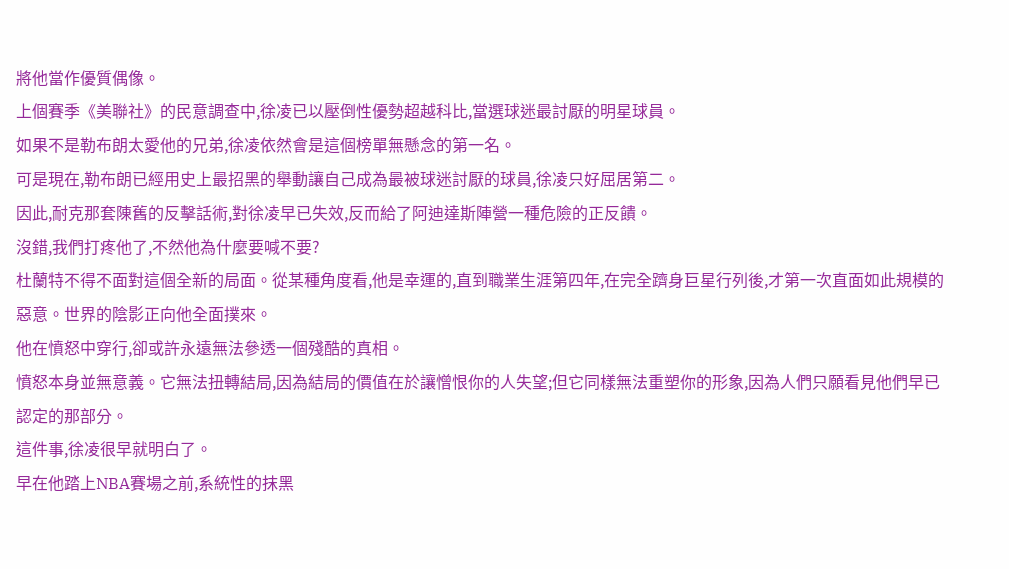將他當作優質偶像。
上個賽季《美聯社》的民意調查中,徐凌已以壓倒性優勢超越科比,當選球迷最討厭的明星球員。
如果不是勒布朗太愛他的兄弟,徐凌依然會是這個榜單無懸念的第一名。
可是現在,勒布朗已經用史上最招黑的舉動讓自己成為最被球迷討厭的球員,徐凌只好屈居第二。
因此,耐克那套陳舊的反擊話術,對徐凌早已失效,反而給了阿迪達斯陣營一種危險的正反饋。
沒錯,我們打疼他了,不然他為什麼要喊不要?
杜蘭特不得不面對這個全新的局面。從某種角度看,他是幸運的,直到職業生涯第四年,在完全躋身巨星行列後,才第一次直面如此規模的惡意。世界的陰影正向他全面撲來。
他在憤怒中穿行,卻或許永遠無法參透一個殘酷的真相。
憤怒本身並無意義。它無法扭轉結局,因為結局的價值在於讓憎恨你的人失望;但它同樣無法重塑你的形象,因為人們只願看見他們早已認定的那部分。
這件事,徐凌很早就明白了。
早在他踏上NBA賽場之前,系統性的抹黑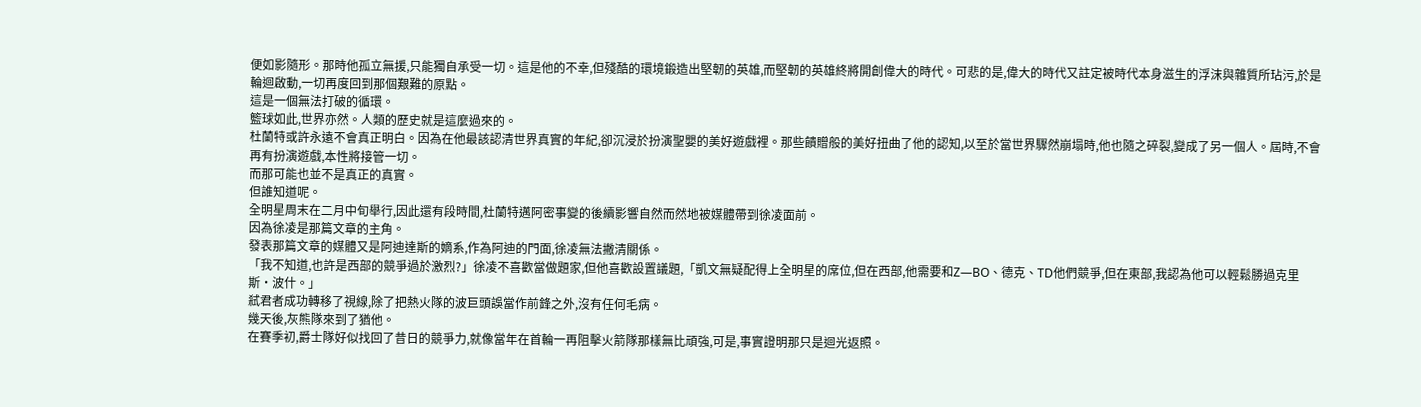便如影隨形。那時他孤立無援,只能獨自承受一切。這是他的不幸,但殘酷的環境鍛造出堅韌的英雄,而堅韌的英雄終將開創偉大的時代。可悲的是,偉大的時代又註定被時代本身滋生的浮沫與雜質所玷污,於是輪迴啟動,一切再度回到那個艱難的原點。
這是一個無法打破的循環。
籃球如此,世界亦然。人類的歷史就是這麼過來的。
杜蘭特或許永遠不會真正明白。因為在他最該認清世界真實的年紀,卻沉浸於扮演聖嬰的美好遊戲裡。那些饋贈般的美好扭曲了他的認知,以至於當世界驟然崩塌時,他也隨之碎裂,變成了另一個人。屆時,不會再有扮演遊戲,本性將接管一切。
而那可能也並不是真正的真實。
但誰知道呢。
全明星周末在二月中旬舉行,因此還有段時間,杜蘭特邁阿密事變的後續影響自然而然地被媒體帶到徐凌面前。
因為徐凌是那篇文章的主角。
發表那篇文章的媒體又是阿迪達斯的嫡系,作為阿迪的門面,徐凌無法撇清關係。
「我不知道,也許是西部的競爭過於激烈?」徐凌不喜歡當做題家,但他喜歡設置議題,「凱文無疑配得上全明星的席位,但在西部,他需要和Z—BO、德克、TD他們競爭,但在東部,我認為他可以輕鬆勝過克里斯·波什。」
弒君者成功轉移了視線,除了把熱火隊的波巨頭誤當作前鋒之外,沒有任何毛病。
幾天後,灰熊隊來到了猶他。
在賽季初,爵士隊好似找回了昔日的競爭力,就像當年在首輪一再阻擊火箭隊那樣無比頑強,可是,事實證明那只是迴光返照。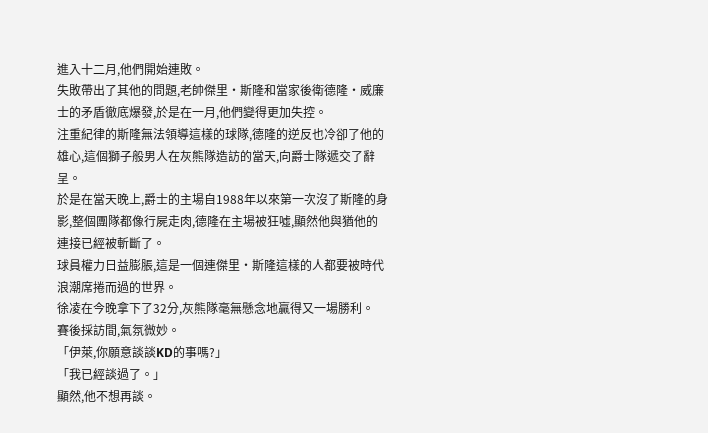進入十二月,他們開始連敗。
失敗帶出了其他的問題,老帥傑里·斯隆和當家後衛德隆·威廉士的矛盾徹底爆發,於是在一月,他們變得更加失控。
注重紀律的斯隆無法領導這樣的球隊,德隆的逆反也冷卻了他的雄心,這個獅子般男人在灰熊隊造訪的當天,向爵士隊遞交了辭呈。
於是在當天晚上,爵士的主場自1988年以來第一次沒了斯隆的身影,整個團隊都像行屍走肉,德隆在主場被狂噓,顯然他與猶他的連接已經被斬斷了。
球員權力日益膨脹,這是一個連傑里·斯隆這樣的人都要被時代浪潮席捲而過的世界。
徐凌在今晚拿下了32分,灰熊隊毫無懸念地贏得又一場勝利。
賽後採訪間,氣氛微妙。
「伊萊,你願意談談KD的事嗎?」
「我已經談過了。」
顯然,他不想再談。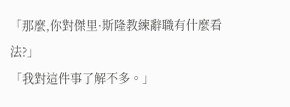「那麼,你對傑里·斯隆教練辭職有什麼看法?」
「我對這件事了解不多。」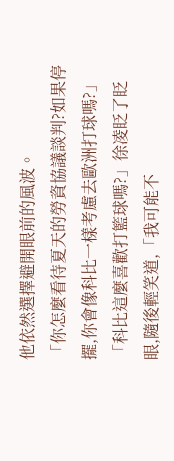他依然選擇避開眼前的風波。
「你怎麼看待夏天的勞資協議談判?如果停擺,你會像科比一樣考慮去歐洲打球嗎?」
「科比這麼喜歡打籃球嗎?」徐凌眨了眨眼,隨後輕笑道,「我可能不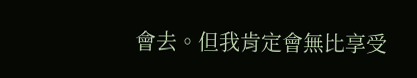會去。但我肯定會無比享受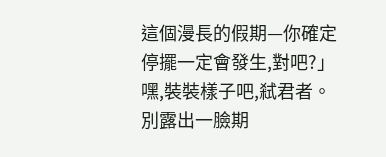這個漫長的假期—你確定停擺一定會發生,對吧?」
嘿,裝裝樣子吧,弒君者。
別露出一臉期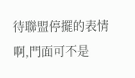待聯盟停擺的表情啊,門面可不是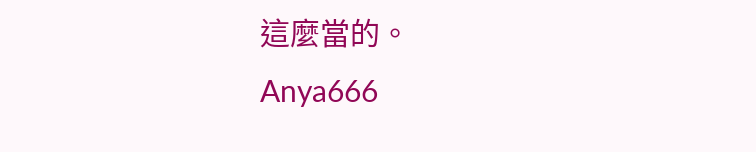這麼當的。
Anya666